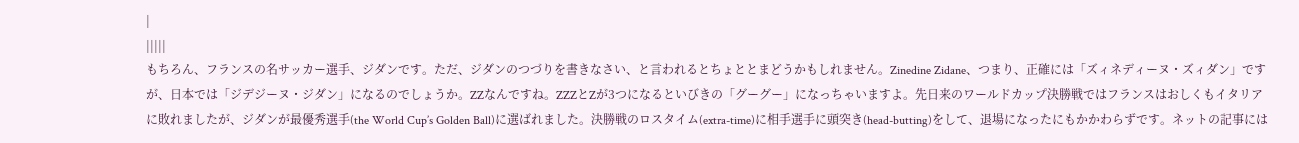|
|||||
もちろん、フランスの名サッカー選手、ジダンです。ただ、ジダンのつづりを書きなさい、と言われるとちょととまどうかもしれません。Zinedine Zidane、つまり、正確には「ズィネディーヌ・ズィダン」ですが、日本では「ジデジーヌ・ジダン」になるのでしょうか。ZZなんですね。ZZZとZが3つになるといびきの「グーグー」になっちゃいますよ。先日来のワールドカップ決勝戦ではフランスはおしくもイタリアに敗れましたが、ジダンが最優秀選手(the World Cup’s Golden Ball)に選ばれました。決勝戦のロスタイム(extra-time)に相手選手に頭突き(head-butting)をして、退場になったにもかかわらずです。ネットの記事には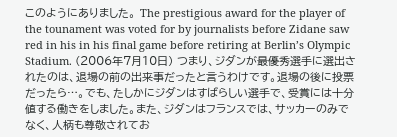このようにありました。 The prestigious award for the player of the tounament was voted for by journalists before Zidane saw red in his in his final game before retiring at Berlin’s Olympic Stadium. (2006年7月10日) つまり、ジダンが最優秀選手に選出されたのは、退場の前の出来事だったと言うわけです。退場の後に投票だったら…。でも、たしかにジダンはすばらしい選手で、受賞には十分値する働きをしました。また、ジダンはフランスでは、サッカーのみでなく、人柄も尊敬されてお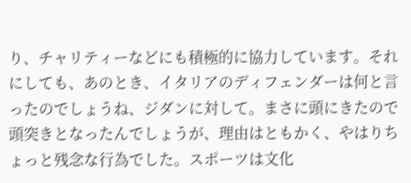り、チャリティーなどにも積極的に協力しています。それにしても、あのとき、イタリアのディフェンダーは何と言ったのでしょうね、ジダンに対して。まさに頭にきたので頭突きとなったんでしょうが、理由はともかく、やはりちょっと残念な行為でした。スポーツは文化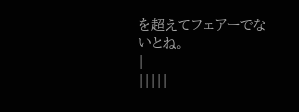を超えてフェアーでないとね。
|
|||||